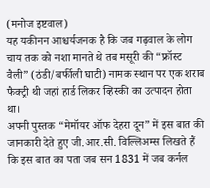(मनोज इष्टवाल)
यह यकीनन आश्चर्यजनक है कि जब गढ़वाल के लोग चाय तक को नशा मानते थे तब मसूरी की “फ्रॉस्ट वैली” (ठंडी/बर्फीली घाटी) नामक स्थान पर एक शराब फैक्ट्री थी जहां हार्ड लिकर व्हिस्की का उत्पादन होता था।
अपनी पुस्तक “मेमॉयर ऑफ देहरा दून” में इस बात की जानकारी देते हुए जी.आर.सी. विल्लिअम्स लिखते हैं कि इस बात का पता जब सन 1831 में जब कर्नल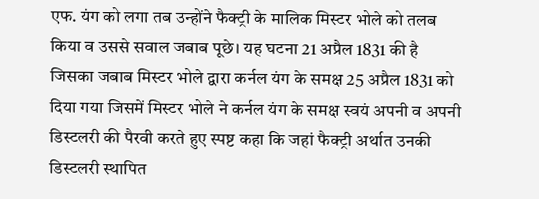एफ. यंग को लगा तब उन्होंने फैक्ट्री के मालिक मिस्टर भोले को तलब किया व उससे सवाल जबाब पूछे। यह घटना 21 अप्रैल 1831 की है जिसका जबाब मिस्टर भोले द्वारा कर्नल यंग के समक्ष 25 अप्रैल 1831 को दिया गया जिसमें मिस्टर भोले ने कर्नल यंग के समक्ष स्वयं अपनी व अपनी डिस्टलरी की पैरवी करते हुए स्पष्ट कहा कि जहां फैक्ट्री अर्थात उनकी डिस्टलरी स्थापित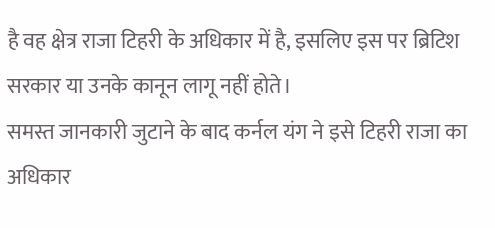है वह क्षेत्र राजा टिहरी के अधिकार में है, इसलिए इस पर ब्रिटिश सरकार या उनके कानून लागू नहीं होते।
समस्त जानकारी जुटाने के बाद कर्नल यंग ने इसे टिहरी राजा का अधिकार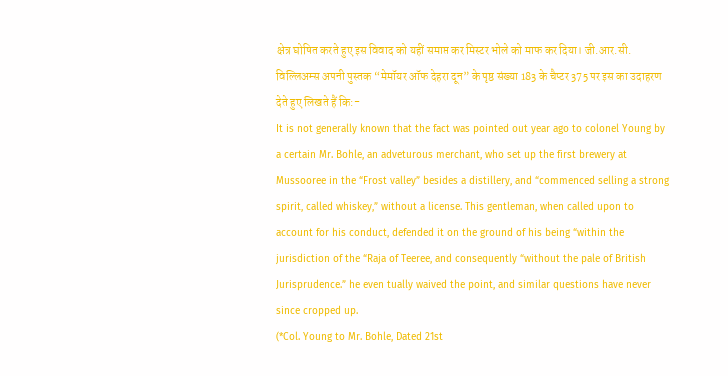क्षेत्र घोषित करते हुए इस विवाद को यहीं समाप्त कर मिस्टर भोले को माफ कर दिया। जी.आर.सी. विल्लिअम्स अपनी पुस्तक “मेमॉयर ऑफ देहरा दून” के पृष्ठ संख्या 183 के चैप्टर 375 पर इस का उदाहरण देते हुए लिखते हैं कि:-
It is not generally known that the fact was pointed out year ago to colonel Young by a certain Mr. Bohle, an adveturous merchant, who set up the first brewery at Mussooree in the “Frost valley” besides a distillery, and “commenced selling a strong spirit, called whiskey,” without a license. This gentleman, when called upon to account for his conduct, defended it on the ground of his being “within the jurisdiction of the “Raja of Teeree, and consequently “without the pale of British Jurisprudence.” he even tually waived the point, and similar questions have never since cropped up.
(*Col. Young to Mr. Bohle, Dated 21st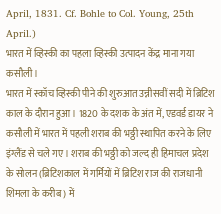April, 1831. Cf. Bohle to Col. Young, 25th April.)
भारत में व्हिस्की का पहला व्हिस्की उत्पादन केंद्र माना गया कसौली।
भारत में स्कॉच व्हिस्की पीने की शुरुआत उन्नीसवीं सदी में ब्रिटिश काल के दौरान हुआ । 1820 के दशक के अंत में, एडवर्ड डायर ने कसौली में भारत में पहली शराब की भठ्ठी स्थापित करने के लिए इंग्लैंड से चले गए। शराब की भठ्ठी को जल्द ही हिमाचल प्रदेश के सोलन (ब्रिटिशकाल में गर्मियों में ब्रिटिश राज की राजधानी शिमला के करीब ) में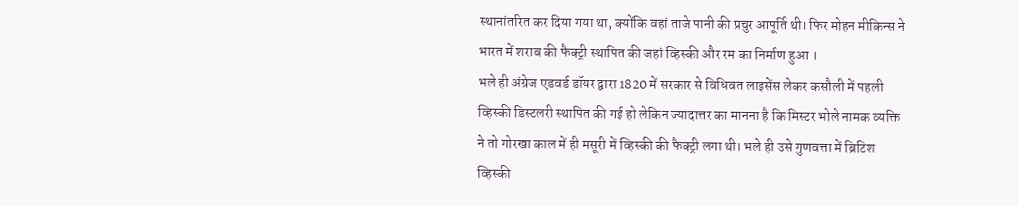स्थानांतरित कर दिया गया था, क्योंकि वहां ताजे पानी की प्रचुर आपूर्ति थी। फिर मोहन मीकिन्स ने भारत में शराब की फैक्ट्री स्थापित की जहां व्हिस्की और रम का निर्माण हुआ ।
भले ही अंग्रेज एडवर्ड डॉयर द्वारा 1820 में सरकार से विधिवत लाइसेंस लेकर कसौली में पहली व्हिस्की डिस्टलरी स्थापित की गई हो लेकिन ज्यादात्तर का मानना है कि मिस्टर भोले नामक व्यक्ति ने तो गोरखा काल में ही मसूरी में व्हिस्की की फैक्ट्री लगा थी। भले ही उसे गुणवत्ता में ब्रिटिश व्हिस्की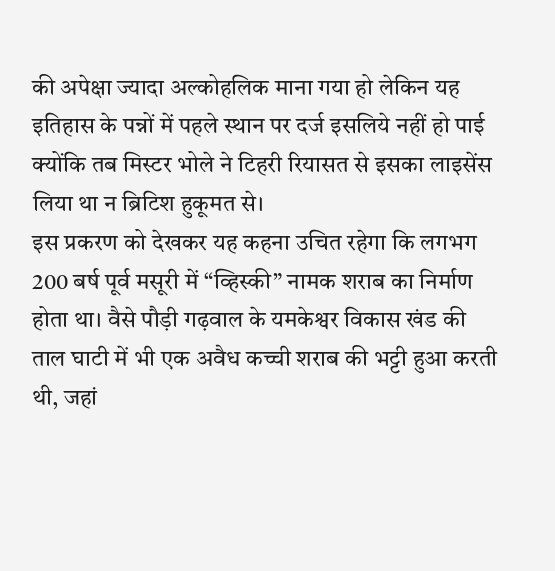की अपेक्षा ज्यादा अल्कोहलिक माना गया हो लेकिन यह इतिहास के पन्नों में पहले स्थान पर दर्ज इसलिये नहीं हो पाई क्योंकि तब मिस्टर भोले ने टिहरी रियासत से इसका लाइसेंस लिया था न ब्रिटिश हुकूमत से।
इस प्रकरण को देखकर यह कहना उचित रहेगा कि लगभग 200 बर्ष पूर्व मसूरी में “व्हिस्की” नामक शराब का निर्माण होता था। वैसे पौड़ी गढ़वाल के यमकेश्वर विकास खंड की ताल घाटी में भी एक अवैध कच्ची शराब की भट्टी हुआ करती थी, जहां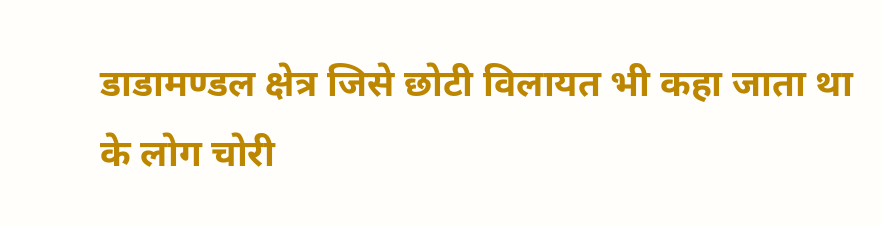डाडामण्डल क्षेत्र जिसे छोटी विलायत भी कहा जाता था के लोग चोरी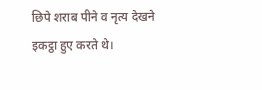छिपे शराब पीने व नृत्य देखने इकट्ठा हुए करते थे।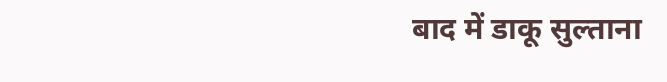बाद में डाकू सुल्ताना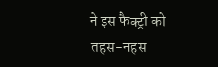ने इस फैक्ट्री को तहस-नहस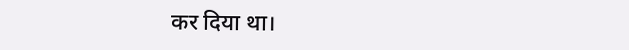कर दिया था।